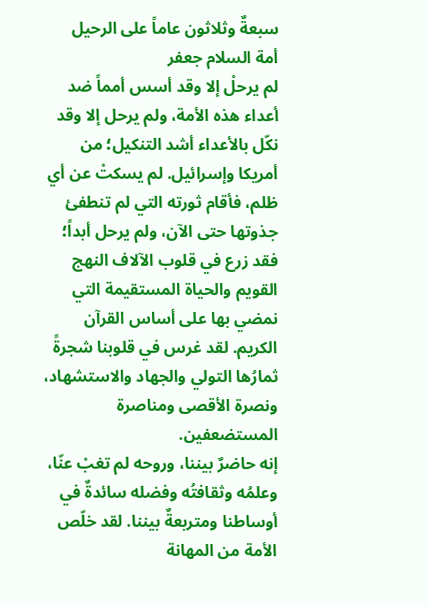سبعةٌ وثلاثون عاماً على الرحيل
أمة السلام جعفر
لم يرحلْ إلا وقد أسس أمماً ضد أعداء هذه الأمة، ولم يرحل إلا وقد نكّل بالأعداء أشد التنكيل؛ من أمريكا وإسرائيل. لم يسكتْ عن أي ظلم، فأقام ثورته التي لم تنطفئ جذوتها حتى الآن، ولم يرحل أبداً؛ فقد زرع في قلوب الآلاف النهج القويم والحياة المستقيمة التي نمضي بها على أساس القرآن الكريم. لقد غرس في قلوبنا شجرةً ثمارُها التولي والجهاد والاستشهاد، ونصرة الأقصى ومناصرة المستضعفين.
إنه حاضرٌ بيننا، وروحه لم تغبْ عنّا، وعلمُه وثقافتُه وفضله سائدةٌ في أوساطنا ومتربعةٌ بيننا. لقد خلّص الأمة من المهانة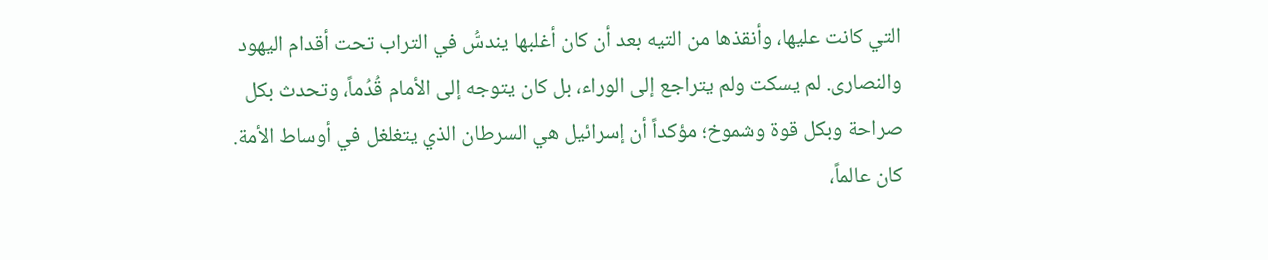التي كانت عليها، وأنقذها من التيه بعد أن كان أغلبها يندسُّ في التراب تحت أقدام اليهود والنصارى. لم يسكت ولم يتراجع إلى الوراء، بل كان يتوجه إلى الأمام قُدُماً، وتحدث بكل صراحة وبكل قوة وشموخ؛ مؤكداً أن إسرائيل هي السرطان الذي يتغلغل في أوساط الأمة.
كان عالماً،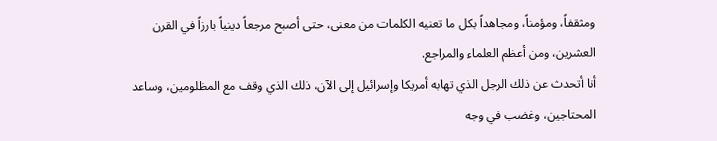ومثقفاً، ومؤمناً، ومجاهداً بكل ما تعنيه الكلمات من معنى، حتى أصبح مرجعاً دينياً بارزاً في القرن العشرين، ومن أعظم العلماء والمراجع.
أنا أتحدث عن ذلك الرجل الذي تهابه أمريكا وإسرائيل إلى الآن، ذلك الذي وقف مع المظلومين، وساعد المحتاجين، وغضب في وجه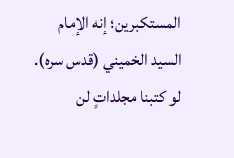المستكبرين؛ إنه الإمام السيد الخميني (قدس سره).
لو كتبنا مجلداتٍ لن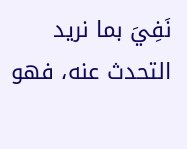نَفِيَ بما نريد التحدث عنه، فهو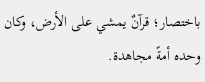باختصار؛ قرآنٌ يمشي على الأرض، وكان وحده أمةً مجاهدة.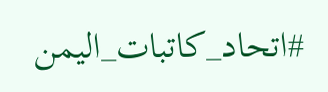#اتحاد_كاتبات_اليمن